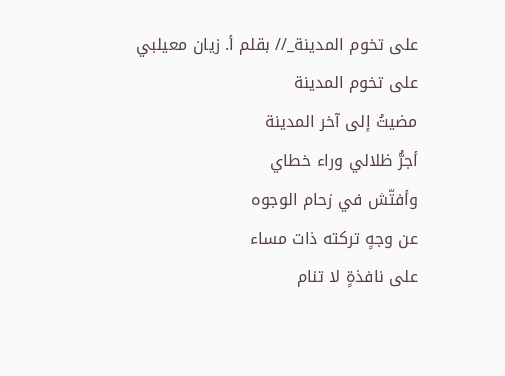على تخوم المدينة_// بقلم أ. زيان معيلبي
على تخوم المدينة
مضيتُ إلى آخر المدينة
أجرُّ ظلالي وراء خطاي
وأفتّش في زحام الوجوه
عن وجهٍ تركته ذات مساء
على نافذةٍ لا تنام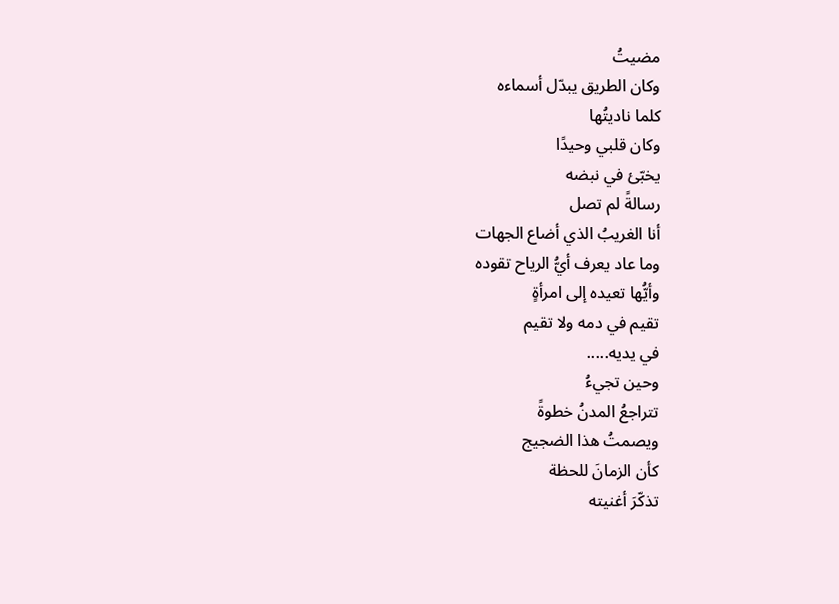مضيتُ
وكان الطريق يبدّل أسماءه
كلما ناديتُها
وكان قلبي وحيدًا
يخبّئ في نبضه
رسالةً لم تصل
أنا الغريبُ الذي أضاع الجهات
وما عاد يعرف أيُّ الرياح تقوده
وأيُّها تعيده إلى امرأةٍ
تقيم في دمه ولا تقيم
في يديه.....
وحين تجيءُ
تتراجعُ المدنُ خطوةً
ويصمتُ هذا الضجيج
كأن الزمانَ للحظة
تذكّرَ أغنيته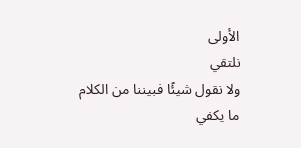الأولى
نلتقي
ولا نقول شيئًا فبيننا من الكلام
ما يكفي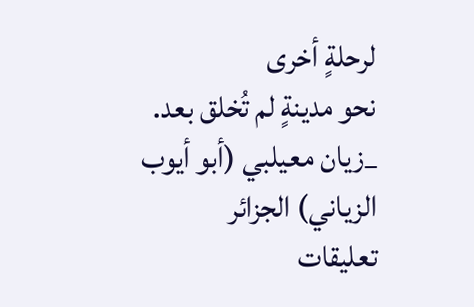لرحلةٍ أخرى
نحو مدينةٍ لم تُخلق بعد.
_زيان معيلبي (أبو أيوب الزياني) الجزائر
تعليقات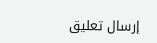إرسال تعليق